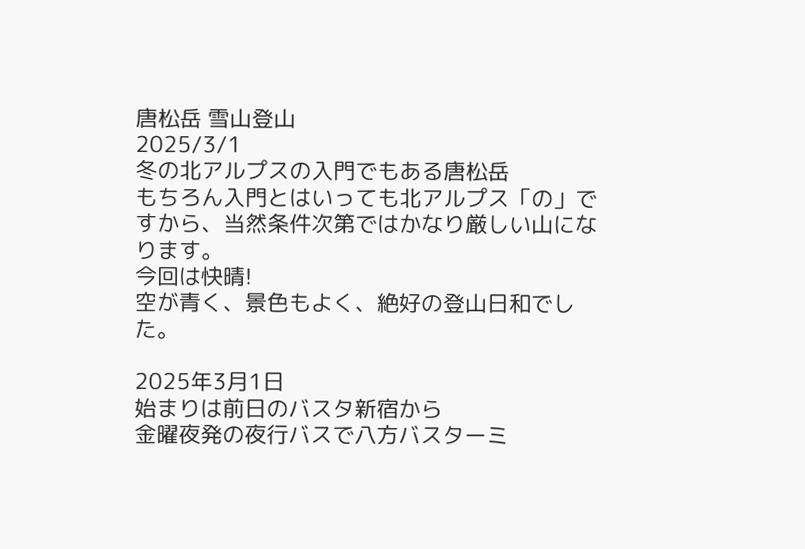唐松岳 雪山登山
2025/3/1
冬の北アルプスの入門でもある唐松岳
もちろん入門とはいっても北アルプス「の」ですから、当然条件次第ではかなり厳しい山になります。
今回は快晴!
空が青く、景色もよく、絶好の登山日和でした。

2025年3月1日
始まりは前日のバスタ新宿から
金曜夜発の夜行バスで八方バスターミ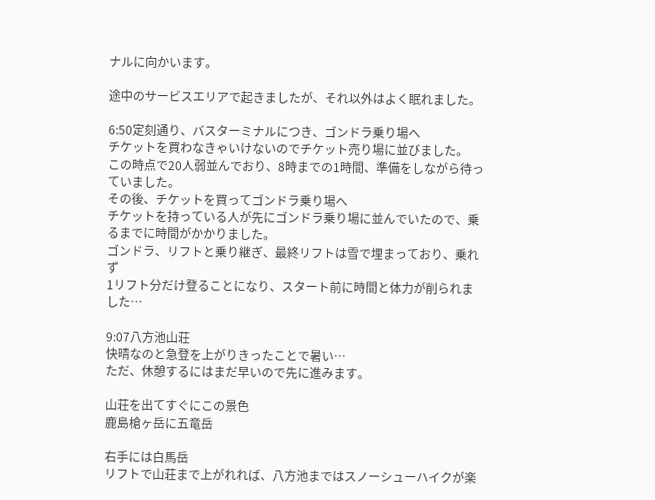ナルに向かいます。

途中のサービスエリアで起きましたが、それ以外はよく眠れました。

6:50定刻通り、バスターミナルにつき、ゴンドラ乗り場へ
チケットを買わなきゃいけないのでチケット売り場に並びました。
この時点で20人弱並んでおり、8時までの1時間、準備をしながら待っていました。
その後、チケットを買ってゴンドラ乗り場へ
チケットを持っている人が先にゴンドラ乗り場に並んでいたので、乗るまでに時間がかかりました。
ゴンドラ、リフトと乗り継ぎ、最終リフトは雪で埋まっており、乗れず
1リフト分だけ登ることになり、スタート前に時間と体力が削られました…

9:07八方池山荘
快晴なのと急登を上がりきったことで暑い…
ただ、休憩するにはまだ早いので先に進みます。

山荘を出てすぐにこの景色
鹿島槍ヶ岳に五竜岳

右手には白馬岳
リフトで山荘まで上がれれば、八方池まではスノーシューハイクが楽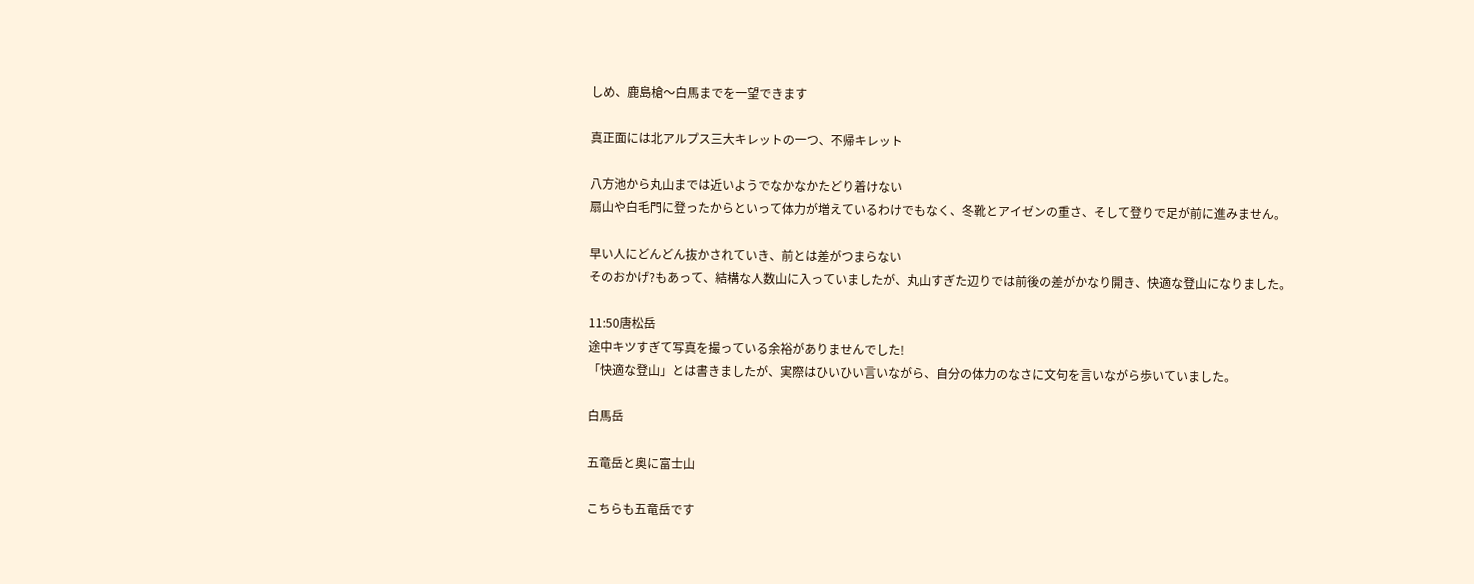しめ、鹿島槍〜白馬までを一望できます

真正面には北アルプス三大キレットの一つ、不帰キレット

八方池から丸山までは近いようでなかなかたどり着けない
扇山や白毛門に登ったからといって体力が増えているわけでもなく、冬靴とアイゼンの重さ、そして登りで足が前に進みません。

早い人にどんどん抜かされていき、前とは差がつまらない
そのおかげ?もあって、結構な人数山に入っていましたが、丸山すぎた辺りでは前後の差がかなり開き、快適な登山になりました。

11:50唐松岳
途中キツすぎて写真を撮っている余裕がありませんでした!
「快適な登山」とは書きましたが、実際はひいひい言いながら、自分の体力のなさに文句を言いながら歩いていました。

白馬岳

五竜岳と奥に富士山

こちらも五竜岳です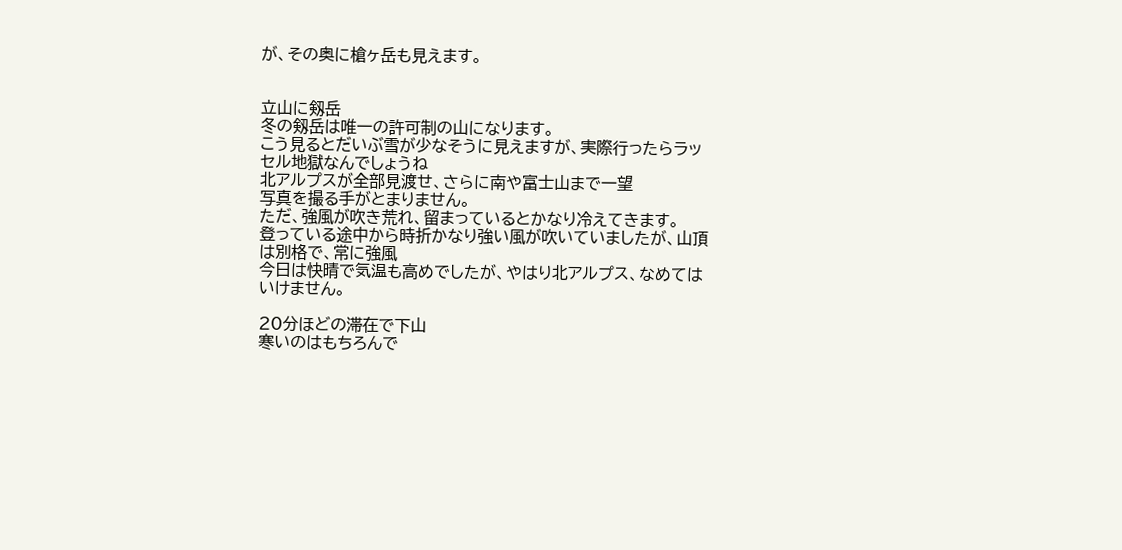が、その奥に槍ヶ岳も見えます。


立山に剱岳
冬の剱岳は唯一の許可制の山になります。
こう見るとだいぶ雪が少なそうに見えますが、実際行ったらラッセル地獄なんでしょうね
北アルプスが全部見渡せ、さらに南や富士山まで一望
写真を撮る手がとまりません。
ただ、強風が吹き荒れ、留まっているとかなり冷えてきます。
登っている途中から時折かなり強い風が吹いていましたが、山頂は別格で、常に強風
今日は快晴で気温も高めでしたが、やはり北アルプス、なめてはいけません。

20分ほどの滞在で下山
寒いのはもちろんで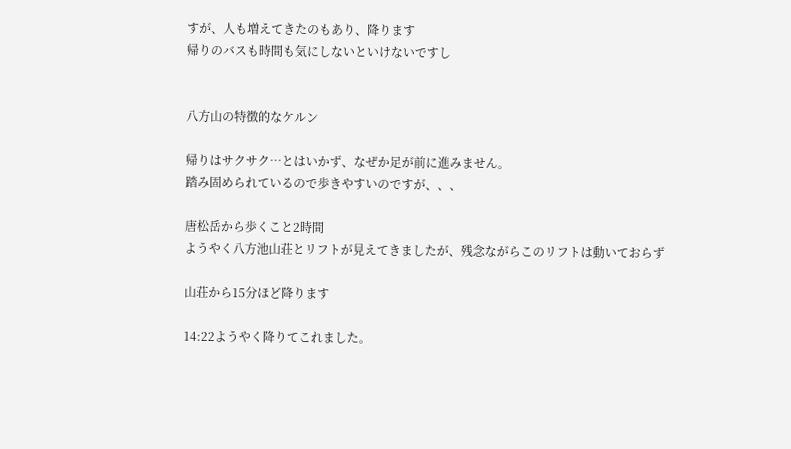すが、人も増えてきたのもあり、降ります
帰りのバスも時間も気にしないといけないですし


八方山の特徴的なケルン

帰りはサクサク…とはいかず、なぜか足が前に進みません。
踏み固められているので歩きやすいのですが、、、

唐松岳から歩くこと2時間
ようやく八方池山荘とリフトが見えてきましたが、残念ながらこのリフトは動いておらず

山荘から15分ほど降ります

14:22ようやく降りてこれました。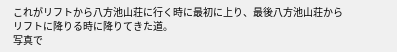これがリフトから八方池山荘に行く時に最初に上り、最後八方池山荘からリフトに降りる時に降りてきた道。
写真で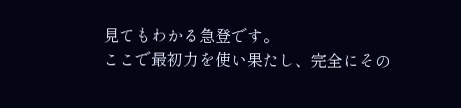見てもわかる急登です。
ここで最初力を使い果たし、完全にその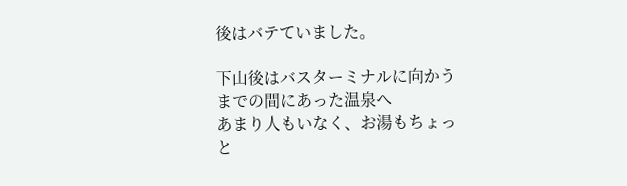後はバテていました。

下山後はバスターミナルに向かうまでの間にあった温泉へ
あまり人もいなく、お湯もちょっと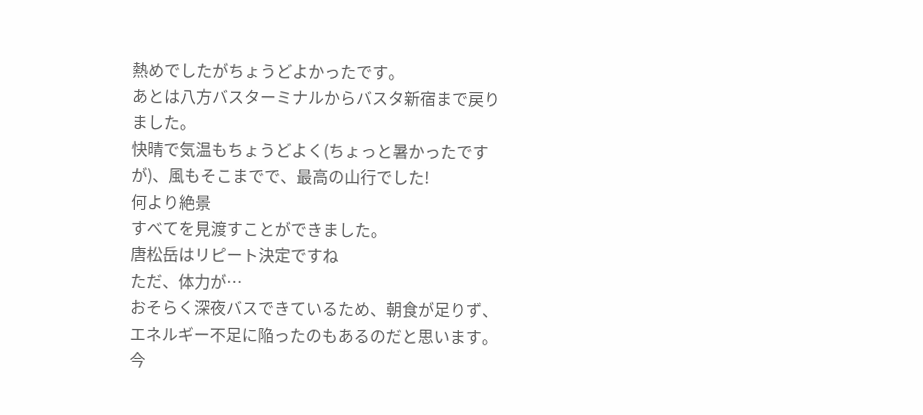熱めでしたがちょうどよかったです。
あとは八方バスターミナルからバスタ新宿まで戻りました。
快晴で気温もちょうどよく(ちょっと暑かったですが)、風もそこまでで、最高の山行でした!
何より絶景
すべてを見渡すことができました。
唐松岳はリピート決定ですね
ただ、体力が…
おそらく深夜バスできているため、朝食が足りず、エネルギー不足に陥ったのもあるのだと思います。
今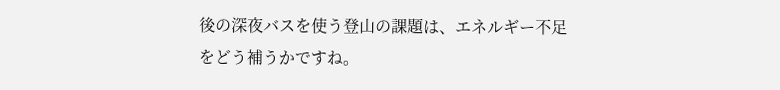後の深夜バスを使う登山の課題は、エネルギー不足をどう補うかですね。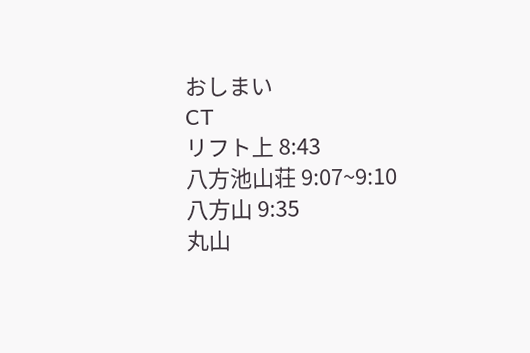おしまい
CT
リフト上 8:43
八方池山荘 9:07~9:10
八方山 9:35
丸山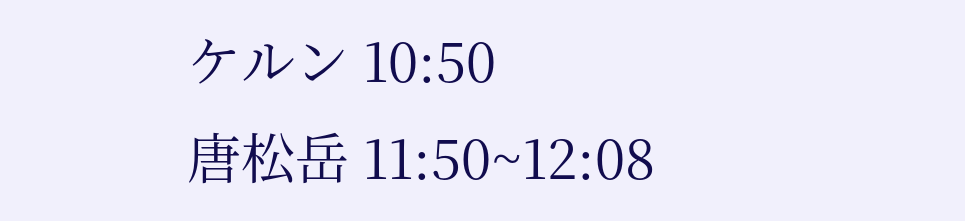ケルン 10:50
唐松岳 11:50~12:08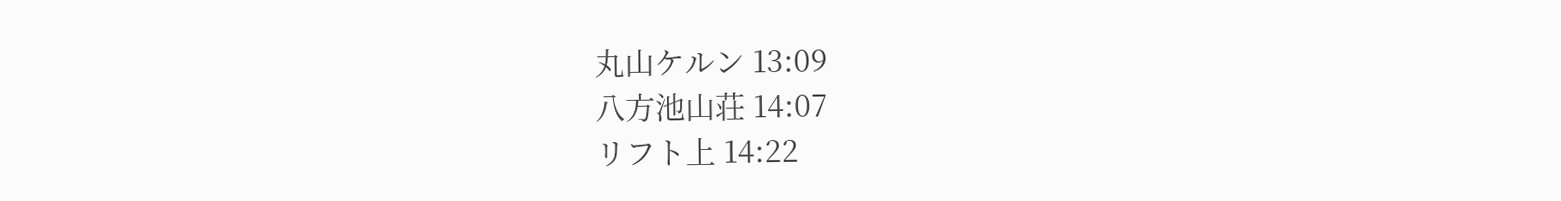丸山ケルン 13:09
八方池山荘 14:07
リフト上 14:22